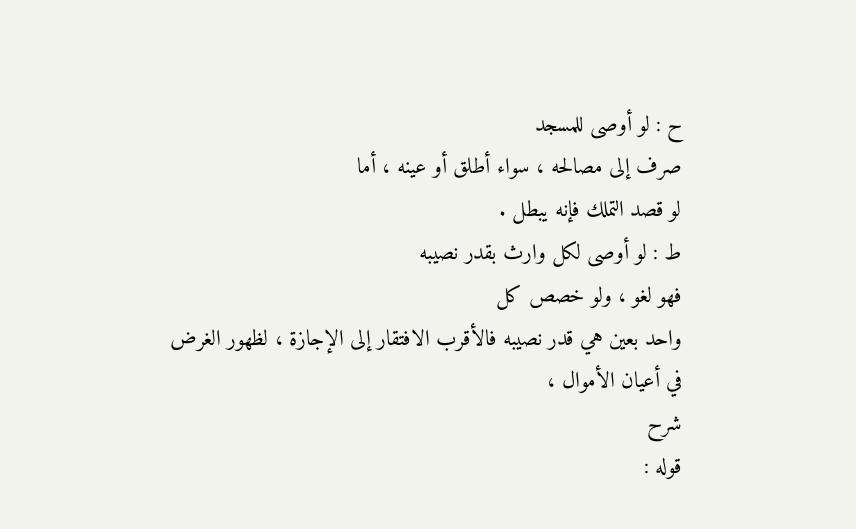ح : لو أوصى للمسجد
صرف إلى مصالحه ، سواء أطلق أو عينه ، أما
لو قصد التملك فإنه يبطل .
ط : لو أوصى لكل وارث بقدر نصيبه
فهو لغو ، ولو خصص كل
واحد بعين هي قدر نصيبه فالأقرب الافتقار إلى الإجازة ، لظهور الغرض
في أعيان الأموال ،
شرح
قوله :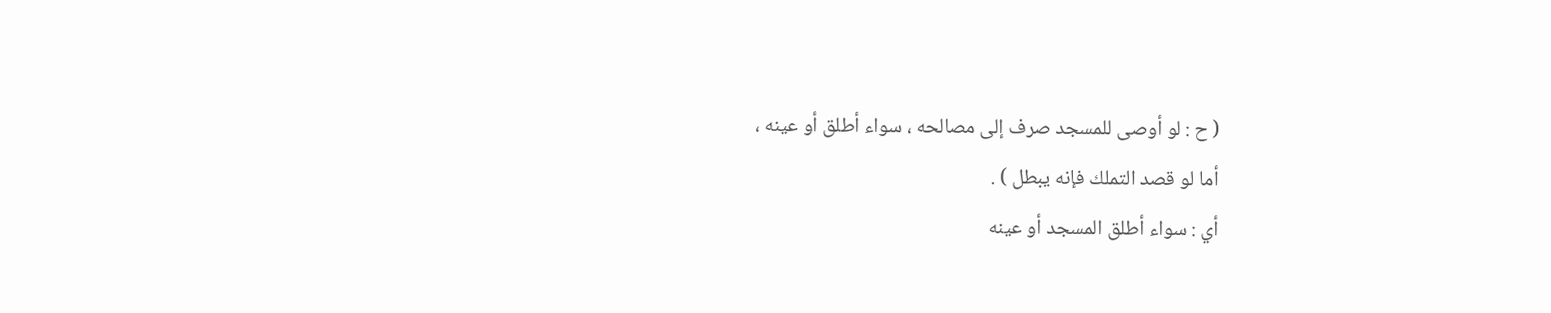( ح : لو أوصى للمسجد صرف إلى مصالحه ، سواء أطلق أو عينه ،
أما لو قصد التملك فإنه يبطل ) .
أي : سواء أطلق المسجد أو عينه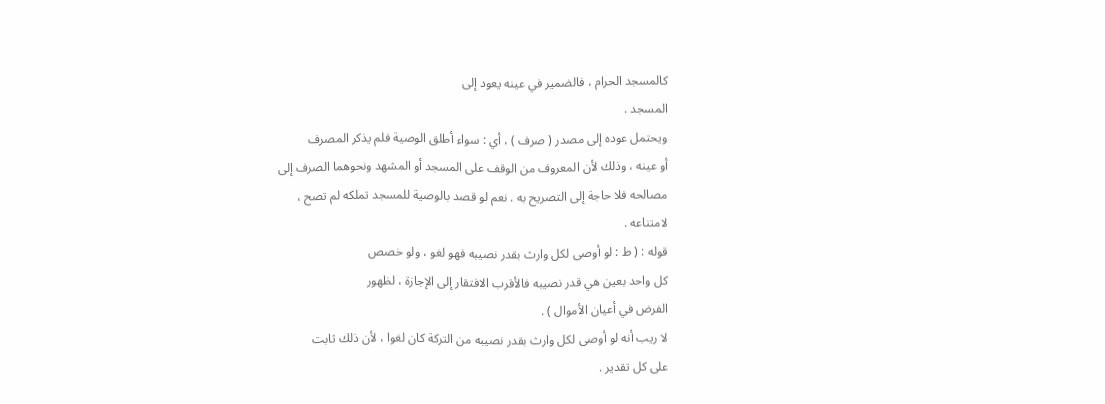كالمسجد الحرام ، فالضمير في عينه يعود إلى
المسجد .
ويحتمل عوده إلى مصدر ( صرف ) ، أي : سواء أطلق الوصية فلم يذكر المصرف
أو عينه ، وذلك لأن المعروف من الوقف على المسجد أو المشهد ونحوهما الصرف إلى
مصالحه فلا حاجة إلى التصريح به . نعم لو قصد بالوصية للمسجد تملكه لم تصح ،
لامتناعه .
قوله : ( ط : لو أوصى لكل وارث بقدر نصيبه فهو لغو ، ولو خصص
كل واحد بعين هي قدر نصيبه فالأقرب الافتقار إلى الإجازة ، لظهور
الفرض في أعيان الأموال ) .
لا ريب أنه لو أوصى لكل وارث بقدر نصيبه من التركة كان لغوا ، لأن ذلك ثابت
على كل تقدير .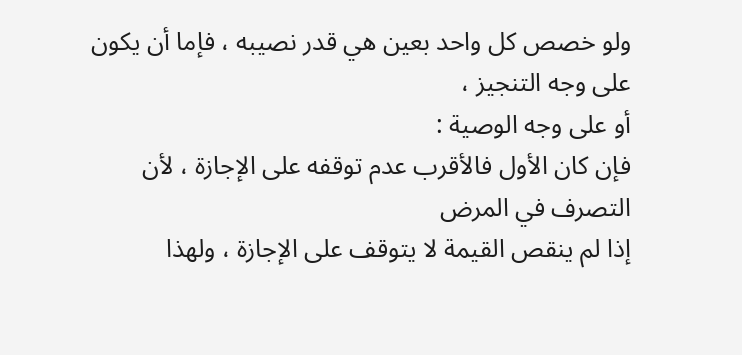ولو خصص كل واحد بعين هي قدر نصيبه ، فإما أن يكون على وجه التنجيز ،
أو على وجه الوصية :
فإن كان الأول فالأقرب عدم توقفه على الإجازة ، لأن التصرف في المرض
إذا لم ينقص القيمة لا يتوقف على الإجازة ، ولهذا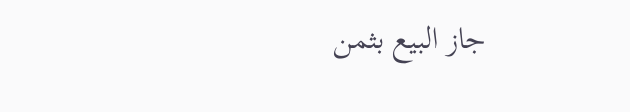جاز البيع بثمن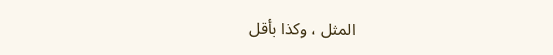المثل ، وكذا بأقل